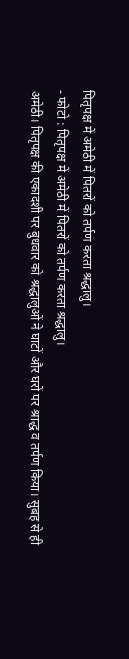पितृपक्ष में अमेठी में पितरों को तर्पण करता श्रद्धालु।
- फोटो : पितृपक्ष में अमेठी में पितरों को तर्पण करता श्रद्धालु।
अमेठी। पितृपक्ष की एकादशी पर बुधवार को श्रद्धालुओं ने घाटों और घरों पर श्राद्ध व तर्पण किया। सुबह से ही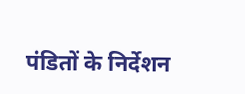पंडितों के निर्देशन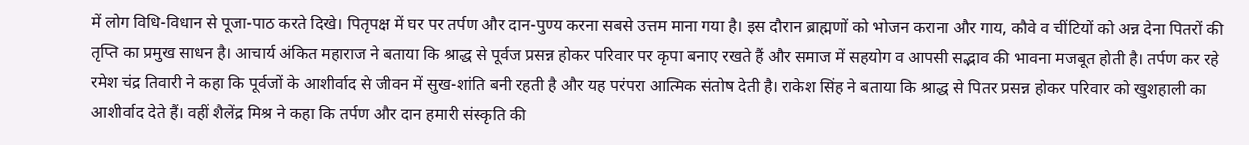में लोग विधि-विधान से पूजा-पाठ करते दिखे। पितृपक्ष में घर पर तर्पण और दान-पुण्य करना सबसे उत्तम माना गया है। इस दौरान ब्राह्मणों को भोजन कराना और गाय, कौवे व चींटियों को अन्न देना पितरों की तृप्ति का प्रमुख साधन है। आचार्य अंकित महाराज ने बताया कि श्राद्ध से पूर्वज प्रसन्न होकर परिवार पर कृपा बनाए रखते हैं और समाज में सहयोग व आपसी सद्भाव की भावना मजबूत होती है। तर्पण कर रहे रमेश चंद्र तिवारी ने कहा कि पूर्वजों के आशीर्वाद से जीवन में सुख-शांति बनी रहती है और यह परंपरा आत्मिक संतोष देती है। राकेश सिंह ने बताया कि श्राद्ध से पितर प्रसन्न होकर परिवार को खुशहाली का आशीर्वाद देते हैं। वहीं शैलेंद्र मिश्र ने कहा कि तर्पण और दान हमारी संस्कृति की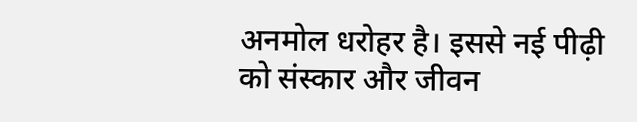अनमोल धरोहर है। इससे नई पीढ़ी को संस्कार और जीवन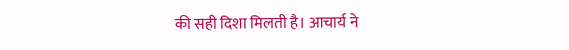की सही दिशा मिलती है। आचार्य ने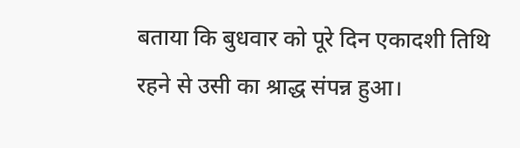बताया कि बुधवार को पूरे दिन एकादशी तिथि रहने से उसी का श्राद्ध संपन्न हुआ।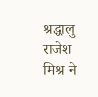श्रद्धालु राजेश मिश्र ने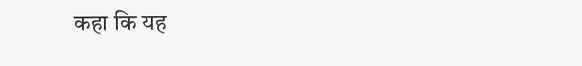कहा कि यह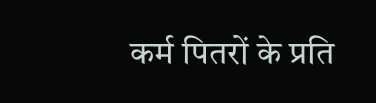कर्म पितरों के प्रति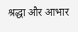श्रद्धा और आभार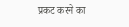प्रकट करने का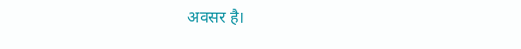अवसर है।